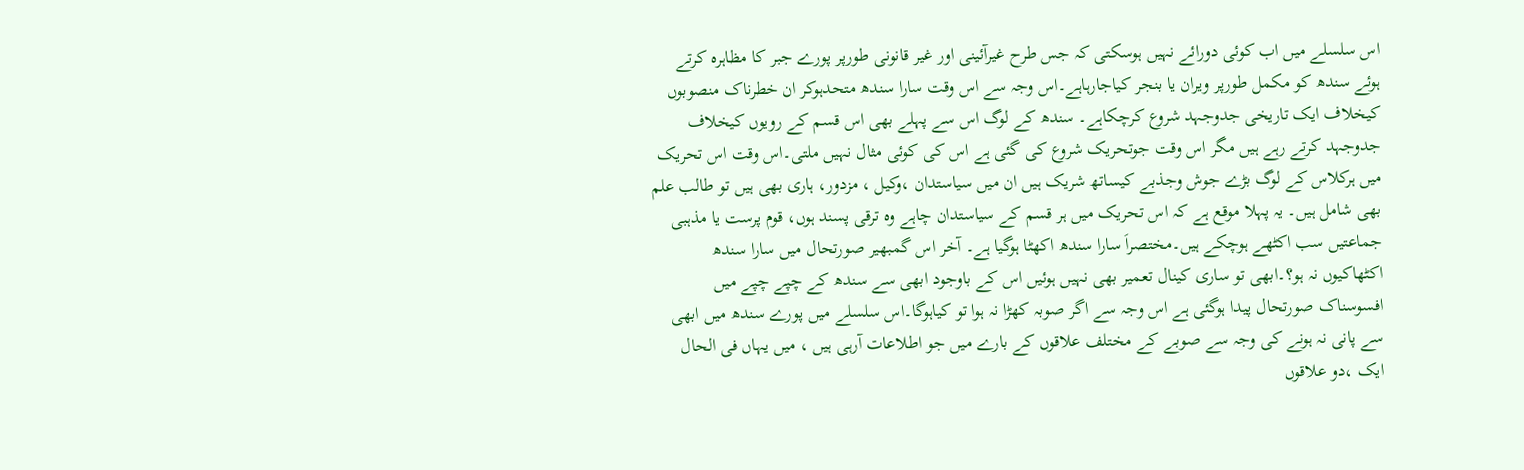اس سلسلے میں اب کوئی دورائے نہیں ہوسکتی کہ جس طرح غیرآئینی اور غیر قانونی طورپر پورے جبر کا مظاہرہ کرتے ہوئے سندھ کو مکمل طورپر ویران یا بنجر کیاجارہاہے۔اس وجہ سے اس وقت سارا سندھ متحدہوکر ان خطرناک منصوبوں کیخلاف ایک تاریخی جدوجہد شروع کرچکاہے۔ سندھ کے لوگ اس سے پہلے بھی اس قسم کے رویوں کیخلاف جدوجہد کرتے رہے ہیں مگر اس وقت جوتحریک شروع کی گئی ہے اس کی کوئی مثال نہیں ملتی۔اس وقت اس تحریک میں ہرکلاس کے لوگ بڑے جوش وجذبے کیساتھ شریک ہیں ان میں سیاستدان ،وکیل ، مزدور، ہاری بھی ہیں تو طالب علم بھی شامل ہیں۔ یہ پہلا موقع ہے کہ اس تحریک میں ہر قسم کے سیاستدان چاہے وہ ترقی پسند ہوں، قوم پرست یا مذہبی جماعتیں سب اکٹھے ہوچکے ہیں۔مختصراَ سارا سندھ اکھٹا ہوگیا ہے۔ آخر اس گمبھیر صورتحال میں سارا سندھ اکٹھاکیوں نہ ہو؟۔ابھی تو ساری کینال تعمیر بھی نہیں ہوئیں اس کے باوجود ابھی سے سندھ کے چپے چپے میں افسوسناک صورتحال پیدا ہوگئی ہے اس وجہ سے اگر صوبہ کھڑا نہ ہوا تو کیاہوگا۔اس سلسلے میں پورے سندھ میں ابھی سے پانی نہ ہونے کی وجہ سے صوبے کے مختلف علاقوں کے بارے میں جو اطلاعات آرہی ہیں ، میں یہاں فی الحال ایک ،دو علاقوں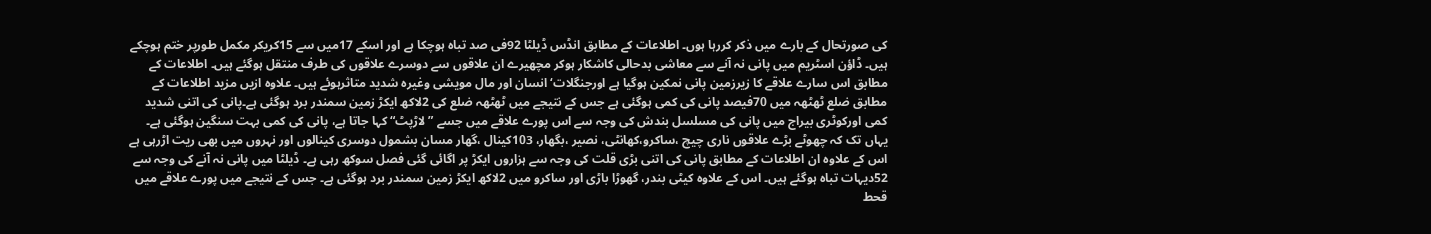کی صورتحال کے بارے میں ذکر کررہا ہوں۔ اطلاعات کے مطابق انڈس ڈیلٹا 92فی صد تباہ ہوچکا ہے اور اسکے 17میں سے 15کریکر مکمل طورپر ختم ہوچکے ہیں۔ ڈاؤن اسٹریم میں پانی نہ آنے سے معاشی بدحالی کاشکار ہوکر مچھیرے ان علاقوں سے دوسرے علاقوں کی طرف منتقل ہوگئے ہیں۔ اطلاعات کے مطابق اس سارے علاقے کا زیرزمین پانی نمکین ہوگیا ہے اورجنگلات‘انسان اور مال مویشی وغیرہ شدید متاثرہوئے ہیں۔ علاوہ ازیں مزید اطلاعات کے مطابق ضلع ٹھٹھہ میں 70فیصد پانی کی کمی ہوگئی ہے جس کے نتیجے میں ٹھٹھہ ضلع کی 2لاکھ ایکڑ زمین سمندر برد ہوگئی ہے۔پانی کی اتنی شدید کمی اورکوٹری بیراج میں پانی کی مسلسل بندش کی وجہ سے اس پورے علاقے میں جسے ”لاڑپٹ“ کہا جاتا ہے، پانی کی کمی بہت سنگین ہوگئی ہے۔ یہاں تک کہ چھوٹے بڑے علاقوں ناری چیچ ،ساکرو،کھانٹی، نصیر ،بگھار، 103کینال ،گھار مسان بشمول دوسری کینالوں اور نہروں میں بھی ریت اڑرہی ہے اس کے علاوہ ان اطلاعات کے مطابق پانی کی اتنی بڑی قلت کی وجہ سے ہزاروں ایکڑ پر اگائی گئی فصل سوکھ رہی ہے۔ ڈیلٹا میں پانی نہ آنے کی وجہ سے 52دیہات تباہ ہوگئے ہیں۔ اس کے علاوہ کیٹی بندر، گھوڑا باڑی اور ساکرو میں 2لاکھ ایکڑ زمین سمندر برد ہوگئی ہے۔ جس کے نتیجے میں پورے علاقے میں قحط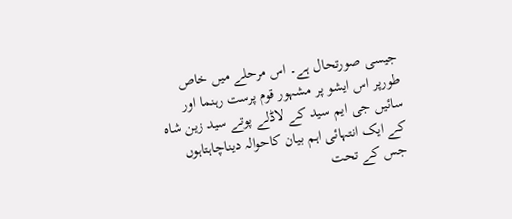جیسی صورتحال ہے۔ اس مرحلے میں خاص طورپر اس ایشو پر مشہور قوم پرست رہنما اور سائیں جی ایم سید کے لاڈلے پوتے سید زین شاہ کے ایک انتہائی اہم بیان کاحوالہ دیناچاہتاہوں جس کے تحت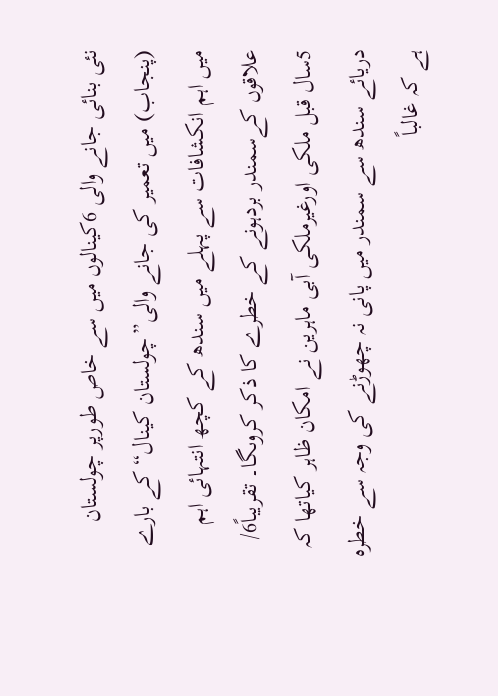نئی بنائی جانے والی 6کینالوں میں سے خاص طورپر چولستان (پنجاب) میں تعمیر کی جانے والی”چولستان کینال“ کے بارے میں اہم انکشافات سے پہلے میں سندھ کے کچھ انتہائی اہم علاقوں کےسمندر بردہونے کے خطرے کا ذکر کروںگا۔ تقریباً6/ 5سال قبل ملکی اورغیرملکی آبی ماہرین نے امکان ظاہر کیاتھا کہ دریائے سندھ سے سمندر میں پانی نہ چھوڑنے کی وجہ سے خطرہ ہے کہ غالباً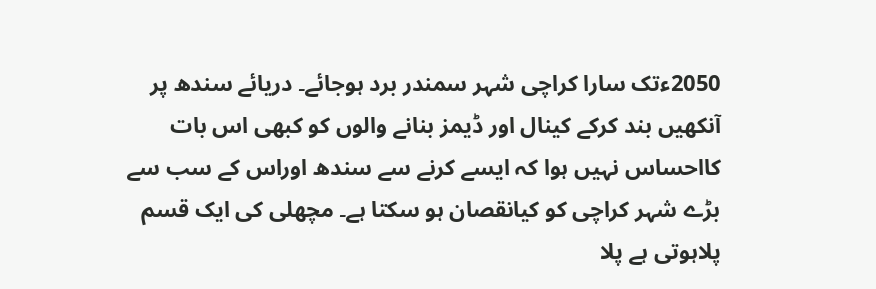2050ءتک سارا کراچی شہر سمندر برد ہوجائے۔ دریائے سندھ پر آنکھیں بند کرکے کینال اور ڈیمز بنانے والوں کو کبھی اس بات کااحساس نہیں ہوا کہ ایسے کرنے سے سندھ اوراس کے سب سے بڑے شہر کراچی کو کیانقصان ہو سکتا ہے۔ مچھلی کی ایک قسم پلاہوتی ہے پلا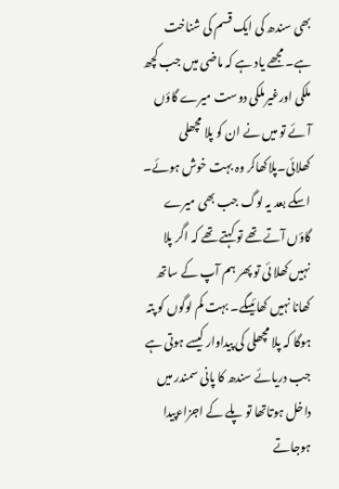بھی سندھ کی ایک قسم کی شناخت ہے۔ مجھے یاد ہے کہ ماضی میں جب کچھ ملکی اورغیرملکی دوست میرے گاؤں آئے تو میں نے ان کو پلا مچھلی کھلائی۔پلاکھاکر وہ بہت خوش ہوئے۔ اسکے بعد یہ لوگ جب بھی میرے گاؤں آتے تھے تو کہتے تھے کہ اگر پلا نہیں کھلا ئی تو پھر ہم آپ کے ساتھ کھانا نہیں کھائیںگے۔ بہت کم لوگوں کو پتہ ہوگا کہ پلا مچھلی کی پیداوار کیسے ہوتی ہے جب دریائے سندھ کا پانی سمندر میں داخل ہوتاتھا تو پلے کے اجزاءپیدا ہوجاتے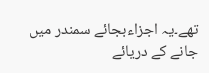تھے۔یہ اجزاءبجائے سمندر میں جانے کے دریائے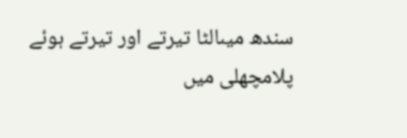سندھ میںالٹا تیرتے اور تیرتے ہوئے پلامچھلی میں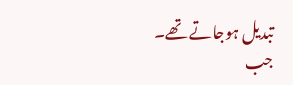تبدیل ہوجاتے تھے۔ جب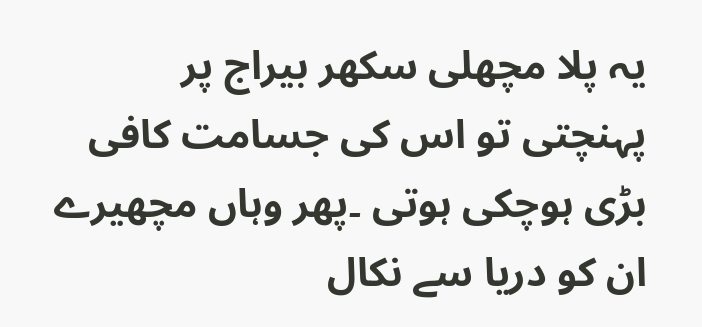یہ پلا مچھلی سکھر بیراج پر پہنچتی تو اس کی جسامت کافی بڑی ہوچکی ہوتی ۔پھر وہاں مچھیرے ان کو دریا سے نکال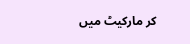کر مارکیٹ میں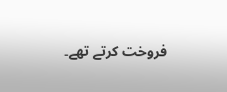فروخت کرتے تھے۔